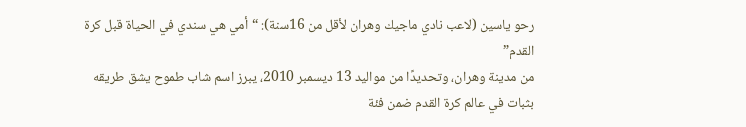رحو ياسين (لاعب نادي ماجيك وهران لأقل من 16سنة): “أمي هي سندي في الحياة قبل كرة القدم”
من مدينة وهران، وتحديدًا من مواليد 13 ديسمبر 2010، يبرز اسم شاب طموح يشق طريقه بثبات في عالم كرة القدم ضمن فئة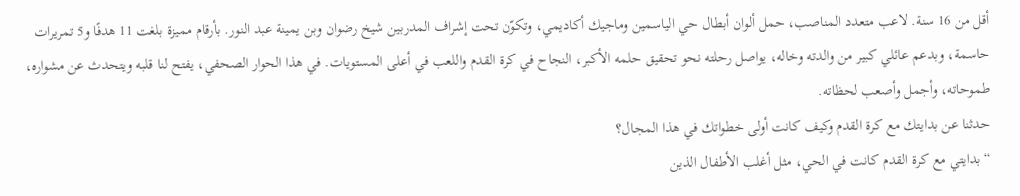أقل من 16 سنة. لاعب متعدد المناصب، حمل ألوان أبطال حي الياسمين وماجيك أكاديمي، وتكوّن تحت إشراف المدربين شيخ رضوان وبن يمينة عبد النور. بأرقام مميزة بلغت 11 هدفًا و5 تمريرات حاسمة، وبدعم عائلي كبير من والدته وخاله، يواصل رحلته نحو تحقيق حلمه الأكبر، النجاح في كرة القدم واللعب في أعلى المستويات. في هذا الحوار الصحفي، يفتح لنا قلبه ويتحدث عن مشواره، طموحاته، وأجمل وأصعب لحظاته.
حدثنا عن بدايتك مع كرة القدم وكيف كانت أولى خطواتك في هذا المجال؟
“بدايتي مع كرة القدم كانت في الحي، مثل أغلب الأطفال الذين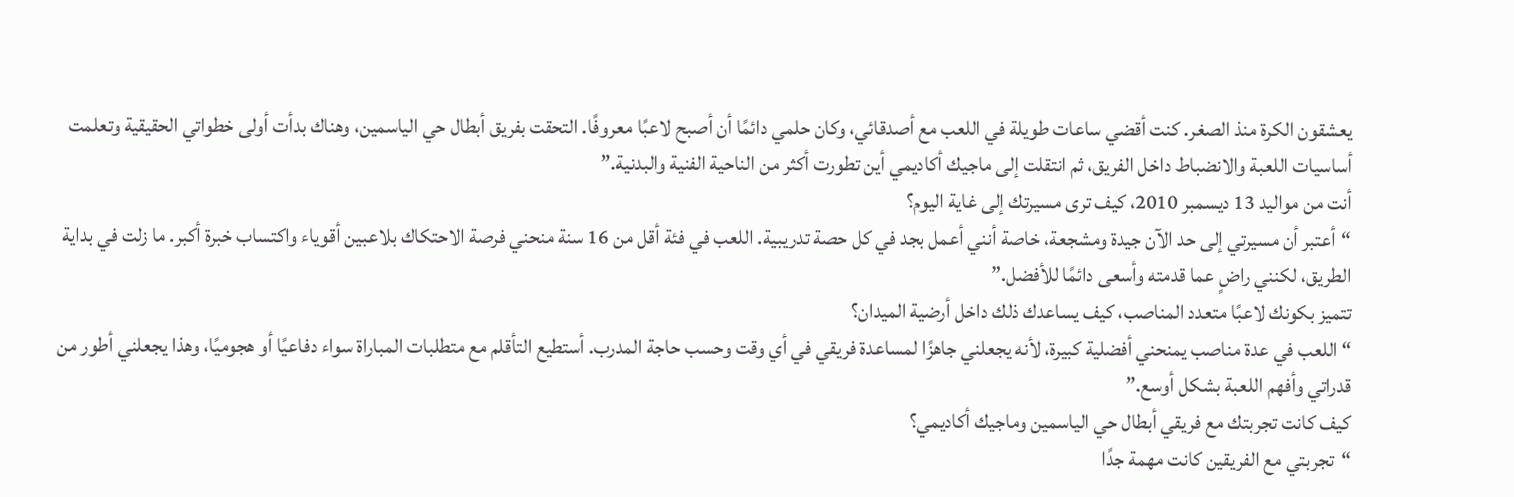يعشقون الكرة منذ الصغر. كنت أقضي ساعات طويلة في اللعب مع أصدقائي، وكان حلمي دائمًا أن أصبح لاعبًا معروفًا. التحقت بفريق أبطال حي الياسمين، وهناك بدأت أولى خطواتي الحقيقية وتعلمت أساسيات اللعبة والانضباط داخل الفريق، ثم انتقلت إلى ماجيك أكاديمي أين تطورت أكثر من الناحية الفنية والبدنية.”
أنت من مواليد 13 ديسمبر 2010، كيف ترى مسيرتك إلى غاية اليوم؟
“أعتبر أن مسيرتي إلى حد الآن جيدة ومشجعة، خاصة أنني أعمل بجد في كل حصة تدريبية. اللعب في فئة أقل من 16 سنة منحني فرصة الاحتكاك بلاعبين أقوياء واكتساب خبرة أكبر. ما زلت في بداية الطريق، لكنني راضٍ عما قدمته وأسعى دائمًا للأفضل.”
تتميز بكونك لاعبًا متعدد المناصب، كيف يساعدك ذلك داخل أرضية الميدان؟
“اللعب في عدة مناصب يمنحني أفضلية كبيرة، لأنه يجعلني جاهزًا لمساعدة فريقي في أي وقت وحسب حاجة المدرب. أستطيع التأقلم مع متطلبات المباراة سواء دفاعيًا أو هجوميًا، وهذا يجعلني أطور من قدراتي وأفهم اللعبة بشكل أوسع.”
كيف كانت تجربتك مع فريقي أبطال حي الياسمين وماجيك أكاديمي؟
“تجربتي مع الفريقين كانت مهمة جدًا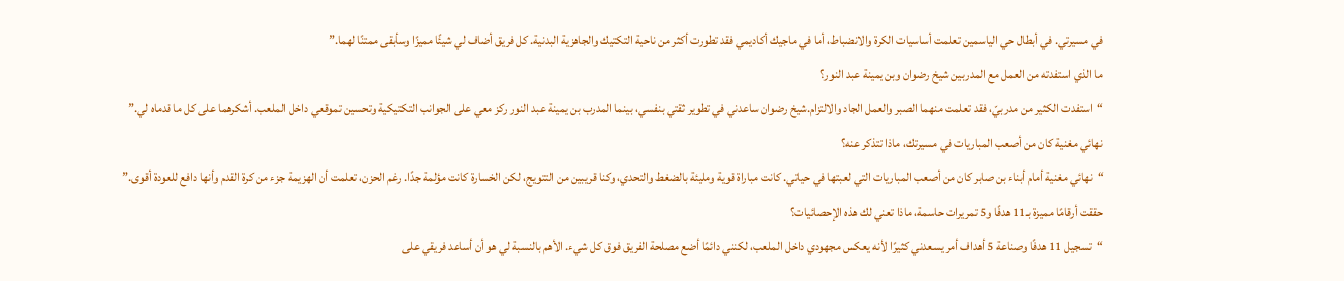في مسيرتي. في أبطال حي الياسمين تعلمت أساسيات الكرة والانضباط، أما في ماجيك أكاديمي فقد تطورت أكثر من ناحية التكتيك والجاهزية البدنية. كل فريق أضاف لي شيئًا مميزًا وسأبقى ممتنًا لهما.”
ما الذي استفدته من العمل مع المدربين شيخ رضوان وبن يمينة عبد النور؟
“استفدت الكثير من مدربيّ، فقد تعلمت منهما الصبر والعمل الجاد والالتزام.شيخ رضوان ساعدني في تطوير ثقتي بنفسي، بينما المدرب بن يمينة عبد النور ركز معي على الجوانب التكتيكية وتحسين تموقعي داخل الملعب. أشكرهما على كل ما قدماه لي.”
نهائي مغنية كان من أصعب المباريات في مسيرتك، ماذا تتذكر عنه؟
“نهائي مغنية أمام أبناء بن صابر كان من أصعب المباريات التي لعبتها في حياتي. كانت مباراة قوية ومليئة بالضغط والتحدي، وكنا قريبين من التتويج، لكن الخسارة كانت مؤلمة جدًا. رغم الحزن، تعلمت أن الهزيمة جزء من كرة القدم وأنها دافع للعودة أقوى.”
حققت أرقامًا مميزة بـ11 هدفًا و5 تمريرات حاسمة، ماذا تعني لك هذه الإحصائيات؟
“تسجيل 11 هدفًا وصناعة 5 أهداف أمر يسعدني كثيرًا لأنه يعكس مجهودي داخل الملعب، لكنني دائمًا أضع مصلحة الفريق فوق كل شيء. الأهم بالنسبة لي هو أن أساعد فريقي على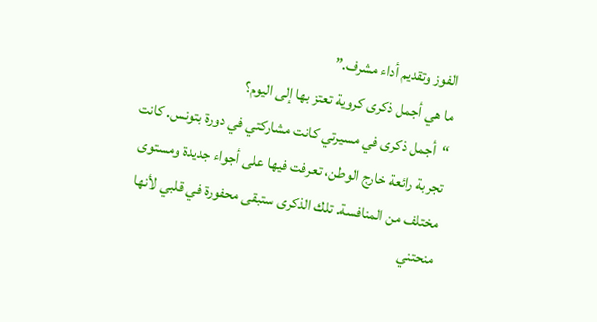الفوز وتقديم أداء مشرف.”
ما هي أجمل ذكرى كروية تعتز بها إلى اليوم؟
“أجمل ذكرى في مسيرتي كانت مشاركتي في دورة بتونس. كانت تجربة رائعة خارج الوطن، تعرفت فيها على أجواء جديدة ومستوى مختلف من المنافسة. تلك الذكرى ستبقى محفورة في قلبي لأنها منحتني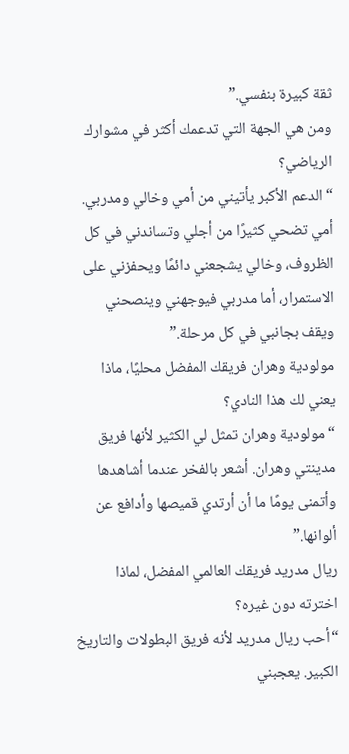ثقة كبيرة بنفسي.”
ومن هي الجهة التي تدعمك أكثر في مشوارك الرياضي؟
“الدعم الأكبر يأتيني من أمي وخالي ومدربي. أمي تضحي كثيرًا من أجلي وتساندني في كل الظروف، وخالي يشجعني دائمًا ويحفزني على الاستمرار، أما مدربي فيوجهني وينصحني ويقف بجانبي في كل مرحلة.”
مولودية وهران فريقك المفضل محليًا، ماذا يعني لك هذا النادي؟
“مولودية وهران تمثل لي الكثير لأنها فريق مدينتي وهران. أشعر بالفخر عندما أشاهدها وأتمنى يومًا ما أن أرتدي قميصها وأدافع عن ألوانها.”
ريال مدريد فريقك العالمي المفضل، لماذا اخترته دون غيره؟
“أحب ريال مدريد لأنه فريق البطولات والتاريخ الكبير. يعجبني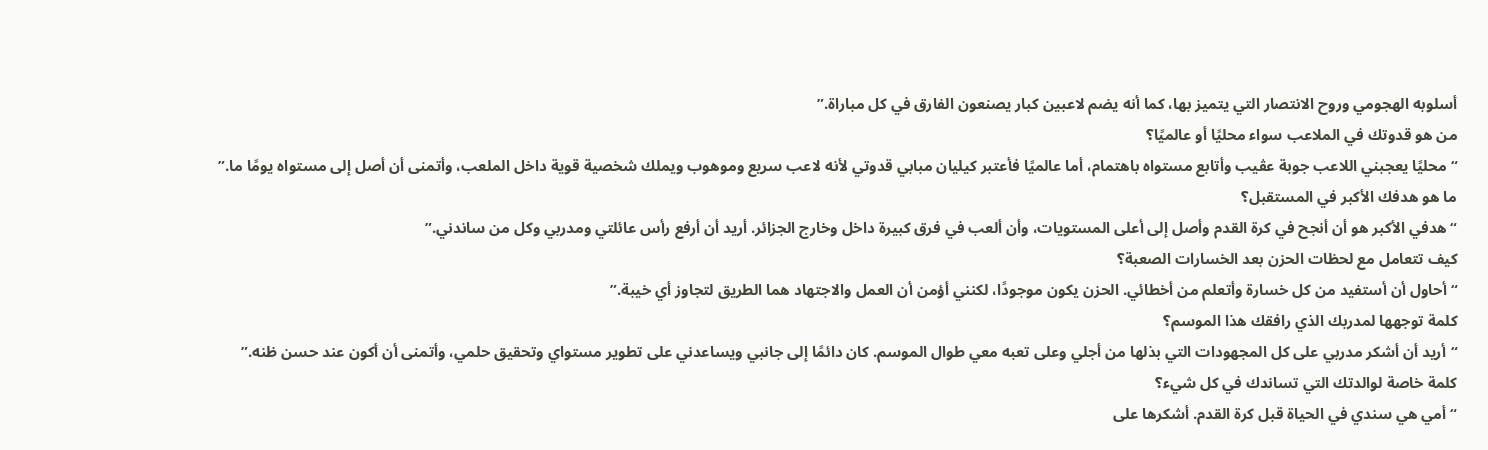أسلوبه الهجومي وروح الانتصار التي يتميز بها، كما أنه يضم لاعبين كبار يصنعون الفارق في كل مباراة.”
من هو قدوتك في الملاعب سواء محليًا أو عالميًا؟
“محليًا يعجبني اللاعب جوبة عڨيب وأتابع مستواه باهتمام، أما عالميًا فأعتبر كيليان مبابي قدوتي لأنه لاعب سريع وموهوب ويملك شخصية قوية داخل الملعب، وأتمنى أن أصل إلى مستواه يومًا ما.”
ما هو هدفك الأكبر في المستقبل؟
“هدفي الأكبر هو أن أنجح في كرة القدم وأصل إلى أعلى المستويات، وأن ألعب في فرق كبيرة داخل وخارج الجزائر. أريد أن أرفع رأس عائلتي ومدربي وكل من ساندني.”
كيف تتعامل مع لحظات الحزن بعد الخسارات الصعبة؟
“أحاول أن أستفيد من كل خسارة وأتعلم من أخطائي. الحزن يكون موجودًا، لكنني أؤمن أن العمل والاجتهاد هما الطريق لتجاوز أي خيبة.”
كلمة توجهها لمدربك الذي رافقك هذا الموسم؟
“أريد أن أشكر مدربي على كل المجهودات التي بذلها من أجلي وعلى تعبه معي طوال الموسم. كان دائمًا إلى جانبي ويساعدني على تطوير مستواي وتحقيق حلمي، وأتمنى أن أكون عند حسن ظنه.”
كلمة خاصة لوالدتك التي تساندك في كل شيء؟
“أمي هي سندي في الحياة قبل كرة القدم. أشكرها على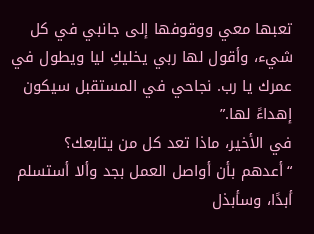تعبها معي ووقوفها إلى جانبي في كل شيء، وأقول لها ربي يخليكِ ليا ويطول في عمرك يا رب. نجاحي في المستقبل سيكون إهداءً لها.”
في الأخير، ماذا تعد كل من يتابعك؟
“أعدهم بأن أواصل العمل بجد وألا أستسلم أبدًا، وسأبذل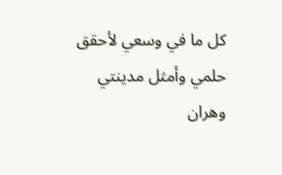كل ما في وسعي لأحقق حلمي وأمثل مدينتي وهران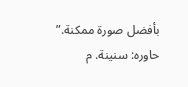بأفضل صورة ممكنة.”
حاوره: سنينة. م